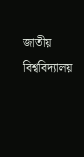জাতীয় বিশ্ববিদ্যালয়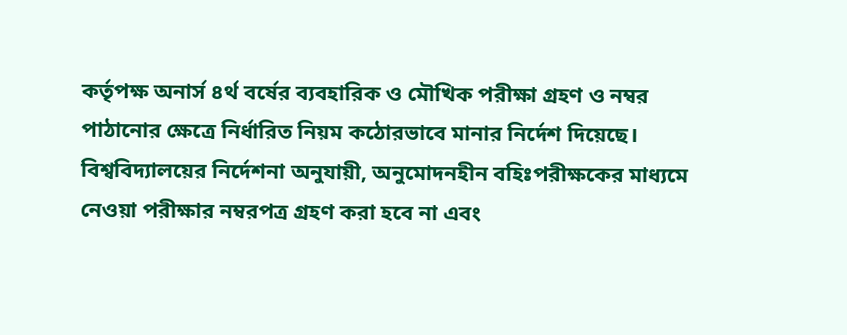কর্তৃপক্ষ অনার্স ৪র্থ বর্ষের ব্যবহারিক ও মৌখিক পরীক্ষা গ্রহণ ও নম্বর পাঠানোর ক্ষেত্রে নির্ধারিত নিয়ম কঠোরভাবে মানার নির্দেশ দিয়েছে। বিশ্ববিদ্যালয়ের নির্দেশনা অনুযায়ী, অনুমোদনহীন বহিঃপরীক্ষকের মাধ্যমে নেওয়া পরীক্ষার নম্বরপত্র গ্রহণ করা হবে না এবং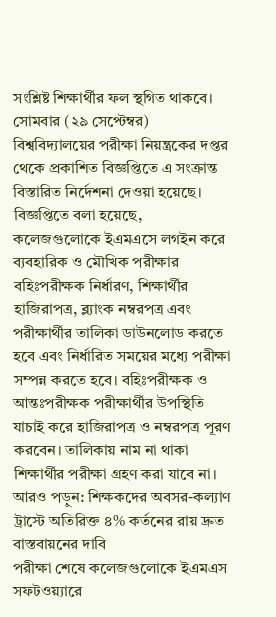সংশ্লিষ্ট শিক্ষার্থীর ফল স্থগিত থাকবে।
সোমবার (২৯ সেপ্টেম্বর) বিশ্ববিদ্যালয়ের পরীক্ষা নিয়ন্ত্রকের দপ্তর থেকে প্রকাশিত বিজ্ঞপ্তিতে এ সংক্রান্ত বিস্তারিত নির্দেশনা দেওয়া হয়েছে।
বিজ্ঞপ্তিতে বলা হয়েছে, কলেজগুলোকে ইএমএসে লগইন করে ব্যবহারিক ও মৌখিক পরীক্ষার বহিঃপরীক্ষক নির্ধারণ, শিক্ষার্থীর হাজিরাপত্র, ব্ল্যাংক নম্বরপত্র এবং পরীক্ষার্থীর তালিকা ডাউনলোড করতে হবে এবং নির্ধারিত সময়ের মধ্যে পরীক্ষা সম্পন্ন করতে হবে। বহিঃপরীক্ষক ও আন্তঃপরীক্ষক পরীক্ষার্থীর উপস্থিতি যাচাই করে হাজিরাপত্র ও নম্বরপত্র পূরণ করবেন। তালিকায় নাম না থাকা শিক্ষার্থীর পরীক্ষা গ্রহণ করা যাবে না।
আরও পড়ুন: শিক্ষকদের অবসর-কল্যাণ ট্রাস্টে অতিরিক্ত ৪% কর্তনের রায় দ্রুত বাস্তবায়নের দাবি
পরীক্ষা শেষে কলেজগুলোকে ইএমএস সফটওয়্যারে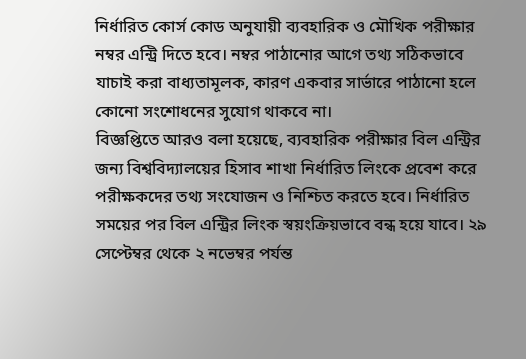নির্ধারিত কোর্স কোড অনুযায়ী ব্যবহারিক ও মৌখিক পরীক্ষার নম্বর এন্ট্রি দিতে হবে। নম্বর পাঠানোর আগে তথ্য সঠিকভাবে যাচাই করা বাধ্যতামূলক, কারণ একবার সার্ভারে পাঠানো হলে কোনো সংশোধনের সুযোগ থাকবে না।
বিজ্ঞপ্তিতে আরও বলা হয়েছে, ব্যবহারিক পরীক্ষার বিল এন্ট্রির জন্য বিশ্ববিদ্যালয়ের হিসাব শাখা নির্ধারিত লিংকে প্রবেশ করে পরীক্ষকদের তথ্য সংযোজন ও নিশ্চিত করতে হবে। নির্ধারিত সময়ের পর বিল এন্ট্রির লিংক স্বয়ংক্রিয়ভাবে বন্ধ হয়ে যাবে। ২৯ সেপ্টেম্বর থেকে ২ নভেম্বর পর্যন্ত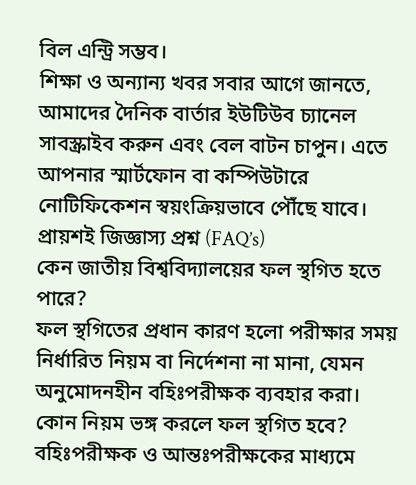বিল এন্ট্রি সম্ভব।
শিক্ষা ও অন্যান্য খবর সবার আগে জানতে, আমাদের দৈনিক বার্তার ইউটিউব চ্যানেল সাবস্ক্রাইব করুন এবং বেল বাটন চাপুন। এতে আপনার স্মার্টফোন বা কম্পিউটারে নোটিফিকেশন স্বয়ংক্রিয়ভাবে পৌঁছে যাবে।
প্রায়শই জিজ্ঞাস্য প্রশ্ন (FAQ’s)
কেন জাতীয় বিশ্ববিদ্যালয়ের ফল স্থগিত হতে পারে?
ফল স্থগিতের প্রধান কারণ হলো পরীক্ষার সময় নির্ধারিত নিয়ম বা নির্দেশনা না মানা, যেমন অনুমোদনহীন বহিঃপরীক্ষক ব্যবহার করা।
কোন নিয়ম ভঙ্গ করলে ফল স্থগিত হবে?
বহিঃপরীক্ষক ও আন্তঃপরীক্ষকের মাধ্যমে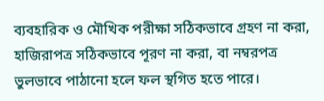ব্যবহারিক ও মৌখিক পরীক্ষা সঠিকভাবে গ্রহণ না করা, হাজিরাপত্র সঠিকভাবে পূরণ না করা, বা নম্বরপত্র ভুলভাবে পাঠানো হলে ফল স্থগিত হতে পারে।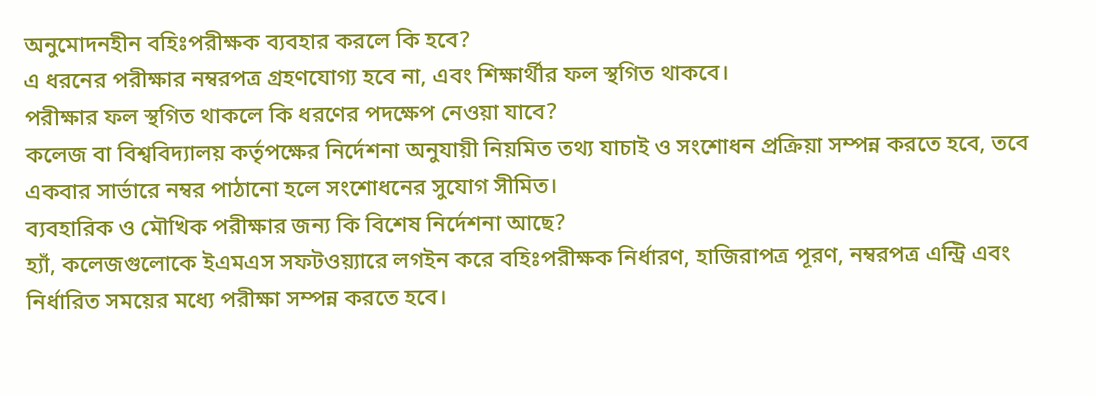অনুমোদনহীন বহিঃপরীক্ষক ব্যবহার করলে কি হবে?
এ ধরনের পরীক্ষার নম্বরপত্র গ্রহণযোগ্য হবে না, এবং শিক্ষার্থীর ফল স্থগিত থাকবে।
পরীক্ষার ফল স্থগিত থাকলে কি ধরণের পদক্ষেপ নেওয়া যাবে?
কলেজ বা বিশ্ববিদ্যালয় কর্তৃপক্ষের নির্দেশনা অনুযায়ী নিয়মিত তথ্য যাচাই ও সংশোধন প্রক্রিয়া সম্পন্ন করতে হবে, তবে একবার সার্ভারে নম্বর পাঠানো হলে সংশোধনের সুযোগ সীমিত।
ব্যবহারিক ও মৌখিক পরীক্ষার জন্য কি বিশেষ নির্দেশনা আছে?
হ্যাঁ, কলেজগুলোকে ইএমএস সফটওয়্যারে লগইন করে বহিঃপরীক্ষক নির্ধারণ, হাজিরাপত্র পূরণ, নম্বরপত্র এন্ট্রি এবং নির্ধারিত সময়ের মধ্যে পরীক্ষা সম্পন্ন করতে হবে।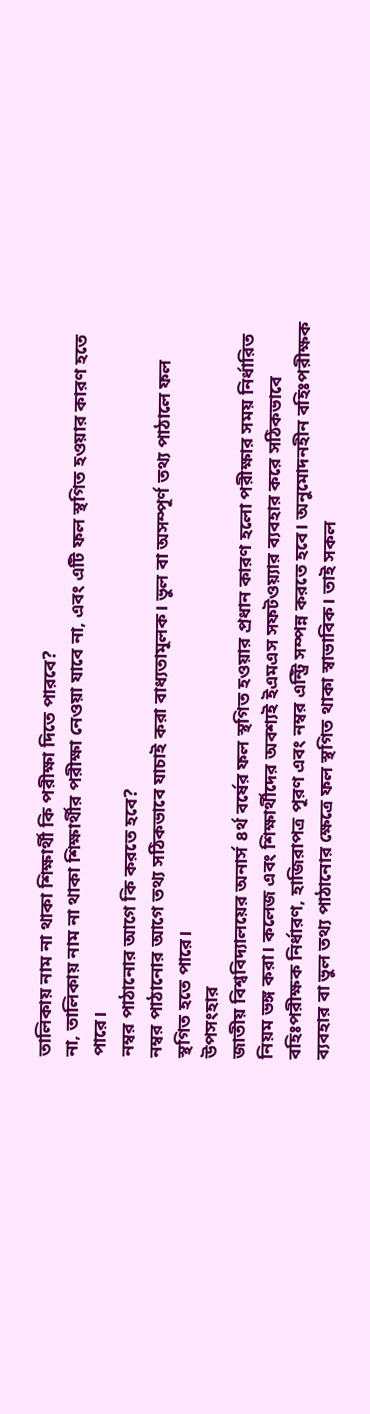তালিকায় নাম না থাকা শিক্ষার্থী কি পরীক্ষা দিতে পারবে?
না, তালিকায় নাম না থাকা শিক্ষার্থীর পরীক্ষা নেওয়া যাবে না, এবং এটি ফল স্থগিত হওয়ার কারণ হতে পারে।
নম্বর পাঠানোর আগে কি করতে হবে?
নম্বর পাঠানোর আগে তথ্য সঠিকভাবে যাচাই করা বাধ্যতামূলক। ভুল বা অসম্পূর্ণ তথ্য পাঠালে ফল স্থগিত হতে পারে।
উপসংহার
জাতীয় বিশ্ববিদ্যালয়ের অনার্স ৪র্থ বর্ষের ফল স্থগিত হওয়ার প্রধান কারণ হলো পরীক্ষার সময় নির্ধারিত নিয়ম ভঙ্গ করা। কলেজ এবং শিক্ষার্থীদের অবশ্যই ইএমএস সফটওয়্যার ব্যবহার করে সঠিকভাবে বহিঃপরীক্ষক নির্ধারণ, হাজিরাপত্র পূরণ এবং নম্বর এন্ট্রি সম্পন্ন করতে হবে। অনুমোদনহীন বহিঃপরীক্ষক ব্যবহার বা ভুল তথ্য পাঠানোর ক্ষেত্রে ফল স্থগিত থাকা স্বাভাবিক। তাই সকল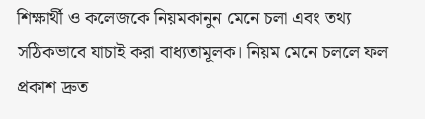শিক্ষার্থী ও কলেজকে নিয়মকানুন মেনে চলা এবং তথ্য সঠিকভাবে যাচাই করা বাধ্যতামূলক। নিয়ম মেনে চললে ফল প্রকাশ দ্রুত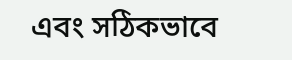এবং সঠিকভাবে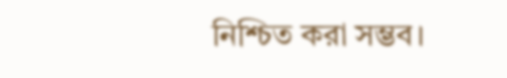নিশ্চিত করা সম্ভব।